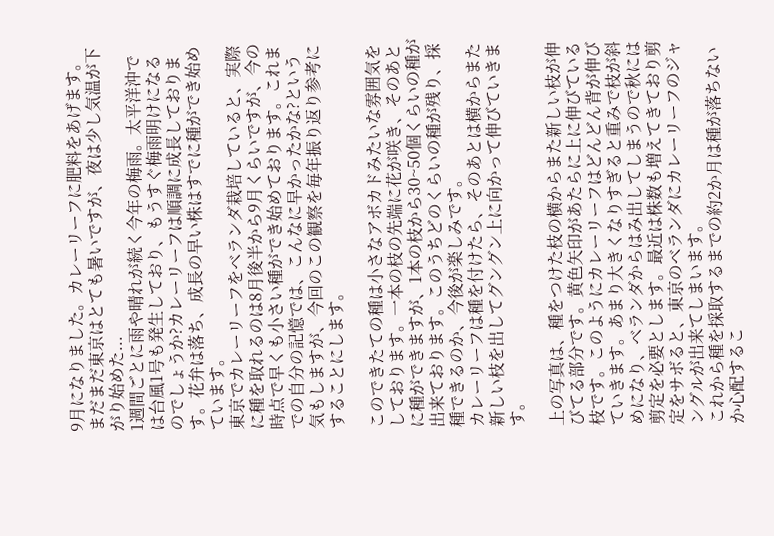9月になりました。カレーリーフに肥料をあげます。
まだまだ東京はとても暑いですが、夜は少し気温が下がり始めた...
1週間ごとに雨や晴れが続く今年の梅雨。太平洋沖では台風1号も発生しており、もうすぐ梅雨明けになるのでしょうか?カレーリーフは順調に成長しております。花弁は落ち、成長の早い株はすでに種ができ始めています。
東京でカレーリーフをベランダ栽培していると、実際に種を取れるのは8月後半から9月くらいですが、今の時点で早くも小さい種ができ始めております。これまでの自分の記憶では、こんなに早かったかな?という気もしますが、今回のこの観察を毎年振り返り参考にすることにします。

このできたての種は小さなアボカドみたいな雰囲気をしております。一本の枝の先端に花が咲き、そのあとに種ができますが、1本の枝から30~50個くらいの種が出来ております。このうちどのくらいの種が残り、採種できるのか、今後が楽しみです。
カレーリーフは種を付けたら、そのあとは横からまた新しい枝を出してグングン上に向かって伸びていきます。

上の写真は、種をつけた枝の横からまた新しい枝が伸びてる部分です。黄色矢印があたらに上に伸びている枝です。このようにカレーリーフはどんどん背が伸びていきます。あまり大きくなりすぎると重みで枝が斜めになり、ベランダからはみ出してしまうので秋には剪定を必要とします。最近は株数も増えてきており剪定をサボると、東京のベランダにカレーリーフのジャングルが出来てしまいます。
これから種を採取するまでの約2か月は種が落ちないか心配するこ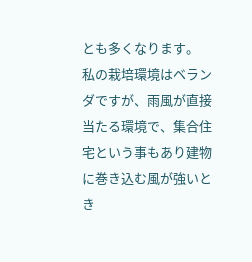とも多くなります。
私の栽培環境はベランダですが、雨風が直接当たる環境で、集合住宅という事もあり建物に巻き込む風が強いとき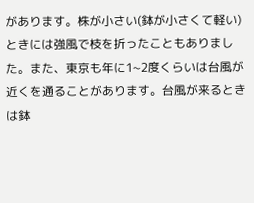があります。株が小さい(鉢が小さくて軽い)ときには強風で枝を折ったこともありました。また、東京も年に1~2度くらいは台風が近くを通ることがあります。台風が来るときは鉢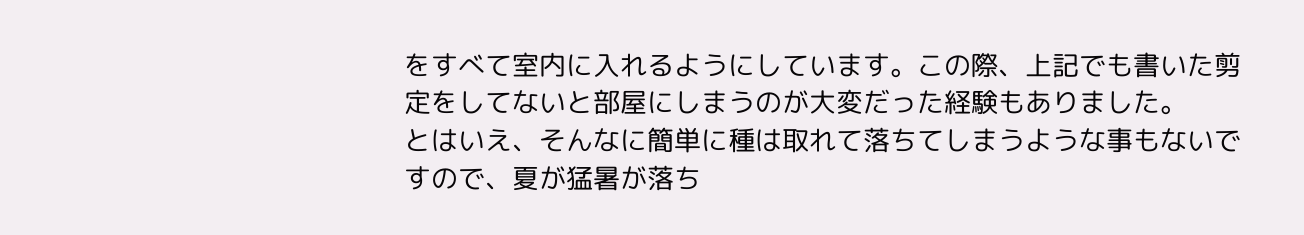をすべて室内に入れるようにしています。この際、上記でも書いた剪定をしてないと部屋にしまうのが大変だった経験もありました。
とはいえ、そんなに簡単に種は取れて落ちてしまうような事もないですので、夏が猛暑が落ち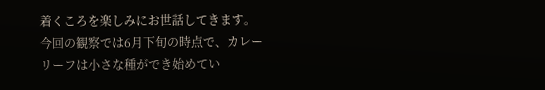着くころを楽しみにお世話してきます。
今回の観察では6月下旬の時点で、カレーリーフは小さな種ができ始めてい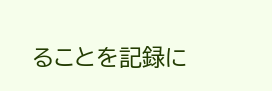ることを記録に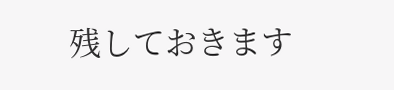残しておきます